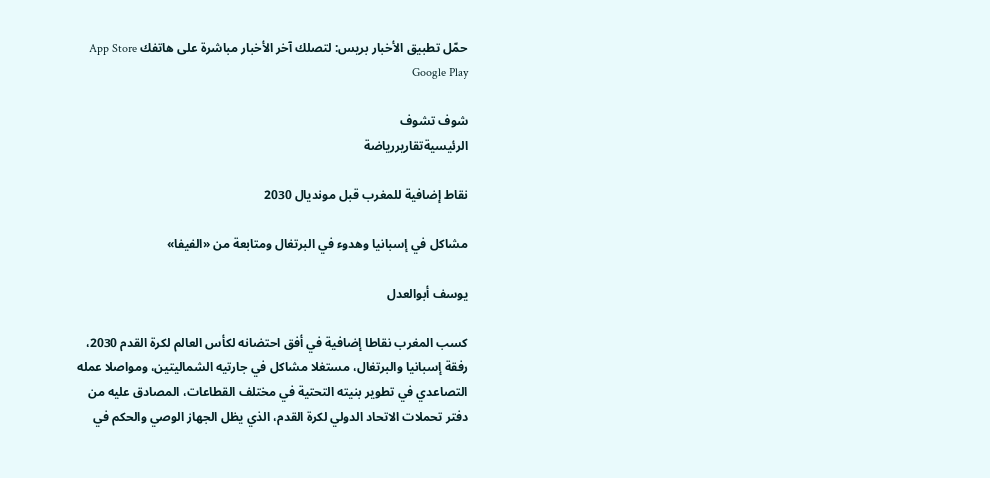حمّل تطبيق الأخبار بريس: لتصلك آخر الأخبار مباشرة على هاتفك App Store Google Play

شوف تشوف
الرئيسيةتقاريررياضة

نقاط إضافية للمغرب قبل مونديال 2030

مشاكل في إسبانيا وهدوء في البرتغال ومتابعة من «الفيفا»

يوسف أبوالعدل

كسب المغرب نقاطا إضافية في أفق احتضانه لكأس العالم لكرة القدم 2030، رفقة إسبانيا والبرتغال، مستغلا مشاكل في جارتيه الشماليتين، ومواصلا عمله التصاعدي في تطوير بنيته التحتية في مختلف القطاعات، المصادق عليه من دفتر تحملات الاتحاد الدولي لكرة القدم، الذي يظل الجهاز الوصي والحكم في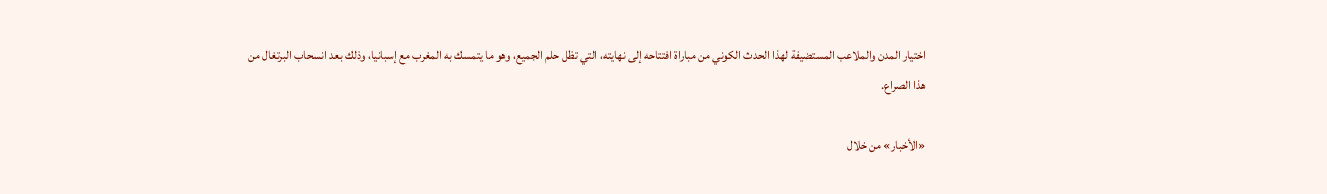اختيار المدن والملاعب المستضيفة لهذا الحدث الكوني من مباراة افتتاحه إلى نهايته، التي تظل حلم الجميع، وهو ما يتمسك به المغرب مع إسبانيا، وذلك بعد انسحاب البرتغال من هذا الصراع.

«الأخبار» من خلال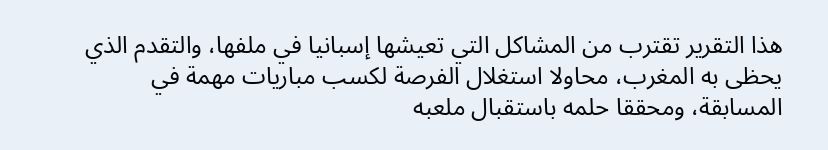هذا التقرير تقترب من المشاكل التي تعيشها إسبانيا في ملفها، والتقدم الذي يحظى به المغرب، محاولا استغلال الفرصة لكسب مباريات مهمة في المسابقة، ومحققا حلمه باستقبال ملعبه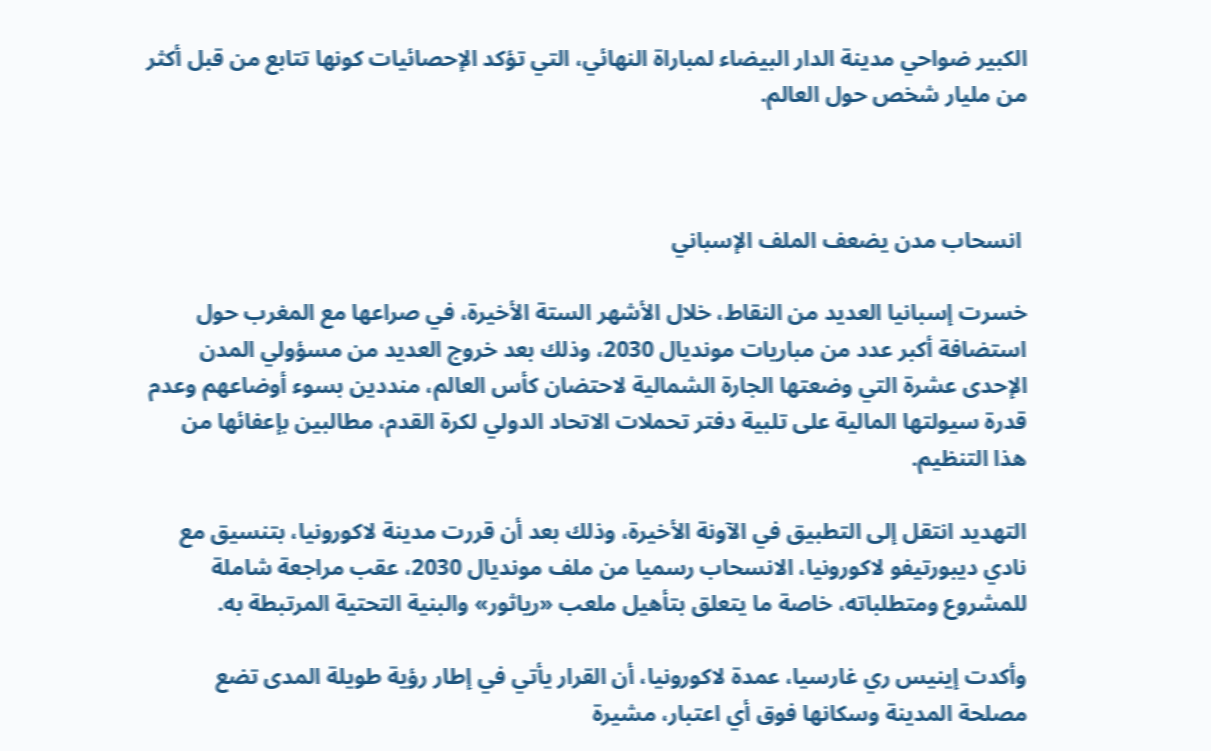الكبير ضواحي مدينة الدار البيضاء لمباراة النهائي، التي تؤكد الإحصائيات كونها تتابع من قبل أكثر من مليار شخص حول العالم.



 انسحاب مدن يضعف الملف الإسباني

خسرت إسبانيا العديد من النقاط، خلال الأشهر الستة الأخيرة، في صراعها مع المغرب حول استضافة أكبر عدد من مباريات مونديال 2030، وذلك بعد خروج العديد من مسؤولي المدن الإحدى عشرة التي وضعتها الجارة الشمالية لاحتضان كأس العالم، منددين بسوء أوضاعهم وعدم قدرة سيولتها المالية على تلبية دفتر تحملات الاتحاد الدولي لكرة القدم، مطالبين بإعفائها من هذا التنظيم.

التهديد انتقل إلى التطبيق في الآونة الأخيرة، وذلك بعد أن قررت مدينة لاكورونيا، بتنسيق مع نادي ديبورتيفو لاكورونيا، الانسحاب رسميا من ملف مونديال 2030، عقب مراجعة شاملة للمشروع ومتطلباته، خاصة ما يتعلق بتأهيل ملعب «رياثور» والبنية التحتية المرتبطة به.

وأكدت إينيس ري غارسيا، عمدة لاكورونيا، أن القرار يأتي في إطار رؤية طويلة المدى تضع مصلحة المدينة وسكانها فوق أي اعتبار، مشيرة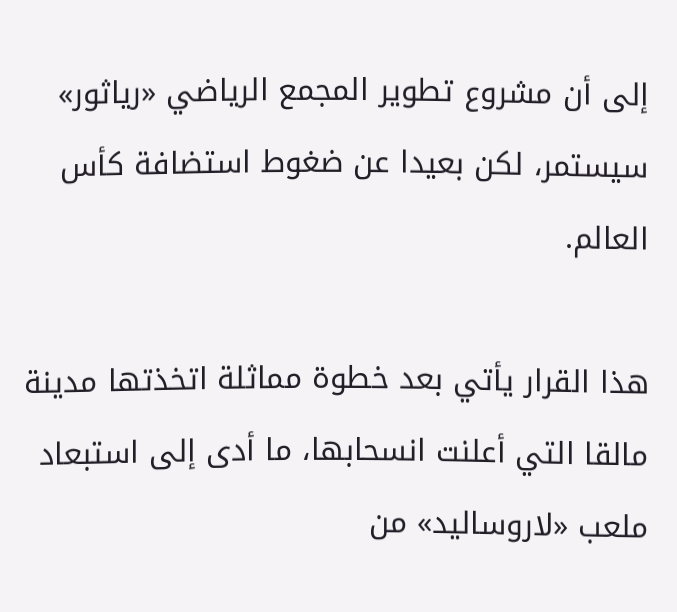إلى أن مشروع تطوير المجمع الرياضي «رياثور» سيستمر، لكن بعيدا عن ضغوط استضافة كأس العالم.

هذا القرار يأتي بعد خطوة مماثلة اتخذتها مدينة مالقا التي أعلنت انسحابها، ما أدى إلى استبعاد ملعب «لاروساليد» من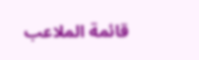قائمة الملاعب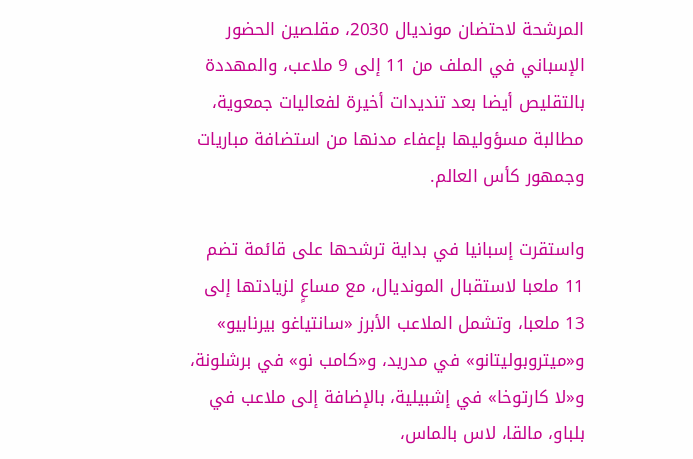المرشحة لاحتضان مونديال 2030، مقلصين الحضور الإسباني في الملف من 11 إلى 9 ملاعب، والمهددة بالتقليص أيضا بعد تنديدات أخيرة لفعاليات جمعوية، مطالبة مسؤوليها بإعفاء مدنها من استضافة مباريات وجمهور كأس العالم.

واستقرت إسبانيا في بداية ترشحها على قائمة تضم 11 ملعبا لاستقبال المونديال، مع مساعٍ لزيادتها إلى 13 ملعبا، وتشمل الملاعب الأبرز «سانتياغو بيرنابيو» و«ميتروبوليتانو» في مدريد، و«كامب نو» في برشلونة، و«لا كارتوخا» في إشبيلية، بالإضافة إلى ملاعب في بلباو، مالقا، لاس بالماس،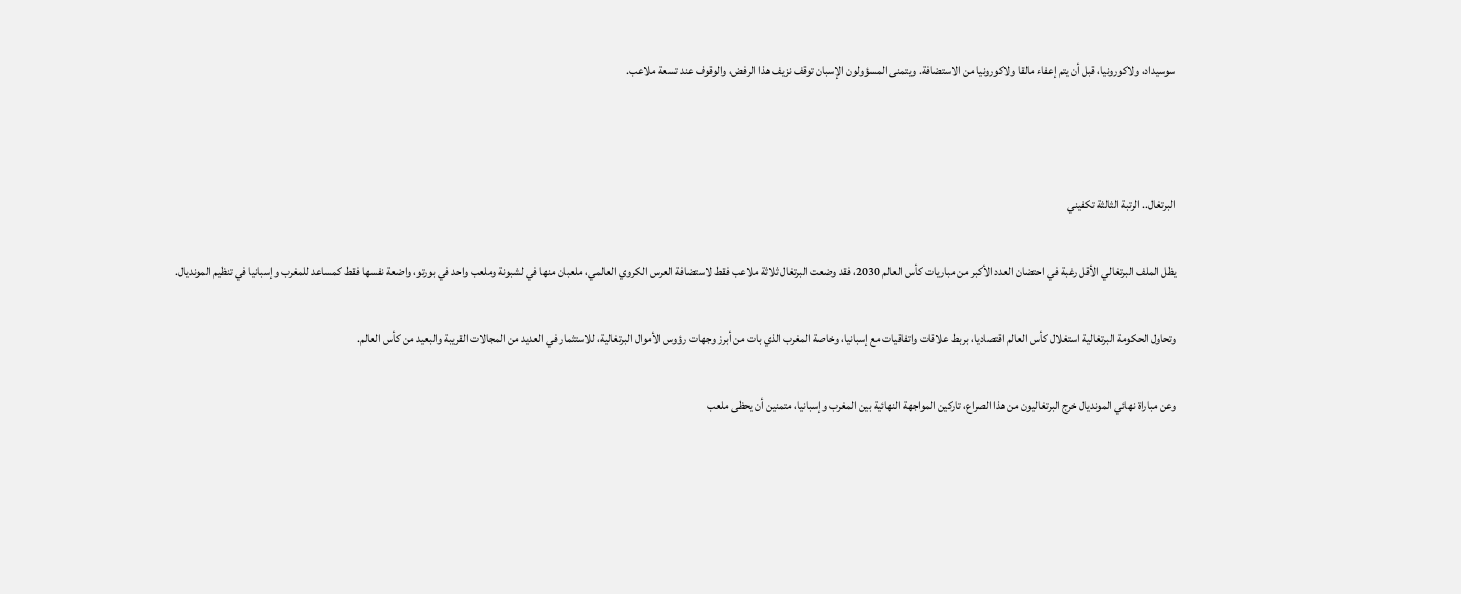سوسيداد، ولاكورونيا، قبل أن يتم إعفاء مالقا ولاكورونيا من الاستضافة. ويتمنى المسؤولون الإسبان توقف نزيف هذا الرفض، والوقوف عند تسعة ملاعب.



البرتغال.. الرتبة الثالثة تكفيني

يظل الملف البرتغالي الأقل رغبة في احتضان العدد الأكبر من مباريات كأس العالم 2030، فقد وضعت البرتغال ثلاثة ملاعب فقط لاستضافة العرس الكروي العالمي، ملعبان منها في لشبونة وملعب واحد في بورتو، واضعة نفسها فقط كمساعد للمغرب وإسبانيا في تنظيم المونديال.

وتحاول الحكومة البرتغالية استغلال كأس العالم اقتصاديا، بربط علاقات واتفاقيات مع إسبانيا، وخاصة المغرب الذي بات من أبرز وجهات رؤوس الأموال البرتغالية، للاستثمار في العديد من المجالات القريبة والبعيد من كأس العالم.

وعن مباراة نهائي المونديال خرج البرتغاليون من هذا الصراع، تاركين المواجهة النهائية بين المغرب وإسبانيا، متمنين أن يحظى ملعب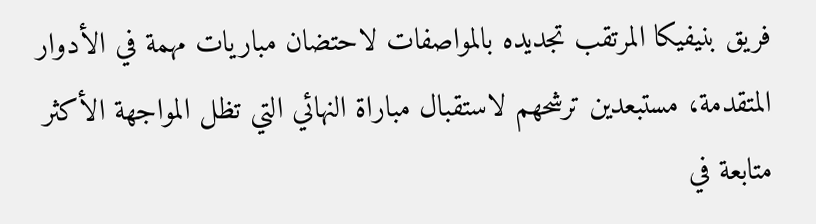فريق بنيفيكا المرتقب تجديده بالمواصفات لاحتضان مباريات مهمة في الأدوار المتقدمة، مستبعدين ترشحهم لاستقبال مباراة النهائي التي تظل المواجهة الأكثر متابعة في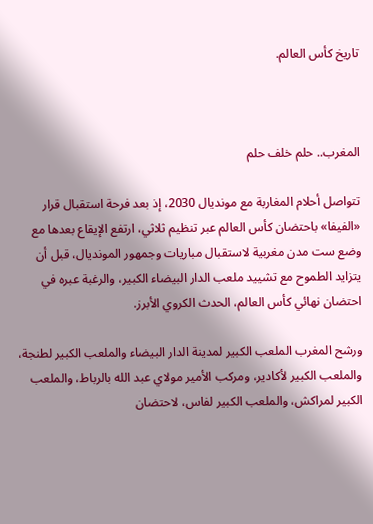تاريخ كأس العالم.



المغرب.. حلم خلف حلم

تتواصل أحلام المغاربة مع مونديال 2030، إذ بعد فرحة استقبال قرار «الفيفا» باحتضان كأس العالم عبر تنظيم ثلاثي، ارتفع الإيقاع بعدها مع وضع ست مدن مغربية لاستقبال مباريات وجمهور المونديال، قبل أن يتزايد الطموح مع تشييد ملعب الدار البيضاء الكبير، والرغبة عبره في احتضان نهائي كأس العالم، الحدث الكروي الأبرز.

ورشح المغرب الملعب الكبير لمدينة الدار البيضاء والملعب الكبير لطنجة، والملعب الكبير لأكادير، ومركب الأمير مولاي عبد الله بالرباط، والملعب الكبير لمراكش، والملعب الكبير لفاس، لاحتضان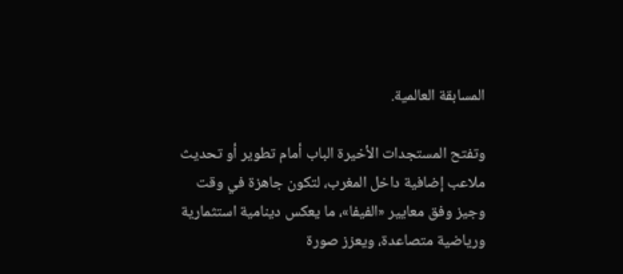المسابقة العالمية.

وتفتح المستجدات الأخيرة الباب أمام تطوير أو تحديث ملاعب إضافية داخل المغرب، لتكون جاهزة في وقت وجيز وفق معايير «الفيفا»، ما يعكس دينامية استثمارية ورياضية متصاعدة، ويعزز صورة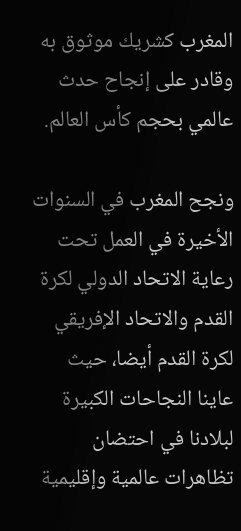المغرب كشريك موثوق به وقادر على إنجاح حدث عالمي بحجم كأس العالم.

ونجح المغرب في السنوات الأخيرة في العمل تحت رعاية الاتحاد الدولي لكرة القدم والاتحاد الإفريقي لكرة القدم أيضا، حيث عاينا النجاحات الكبيرة لبلادنا في احتضان تظاهرات عالمية وإقليمية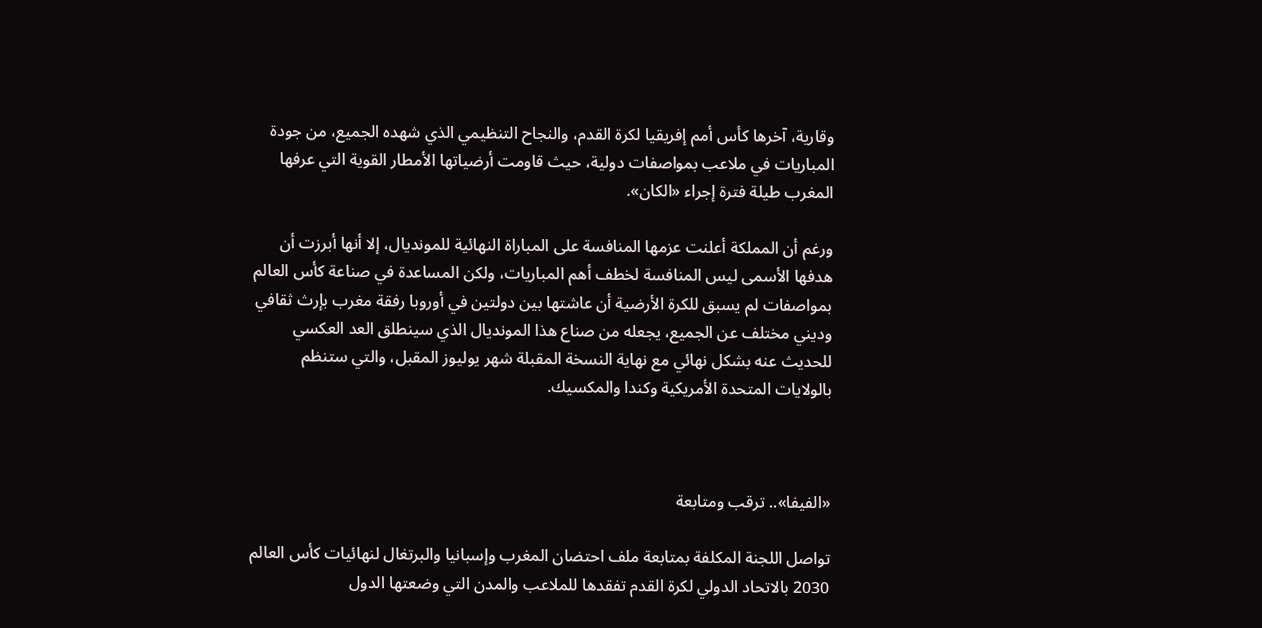وقارية، آخرها كأس أمم إفريقيا لكرة القدم، والنجاح التنظيمي الذي شهده الجميع، من جودة المباريات في ملاعب بمواصفات دولية، حيث قاومت أرضياتها الأمطار القوية التي عرفها المغرب طيلة فترة إجراء «الكان».

ورغم أن المملكة أعلنت عزمها المنافسة على المباراة النهائية للمونديال، إلا أنها أبرزت أن هدفها الأسمى ليس المنافسة لخطف أهم المباريات، ولكن المساعدة في صناعة كأس العالم بمواصفات لم يسبق للكرة الأرضية أن عاشتها بين دولتين في أوروبا رفقة مغرب بإرث ثقافي وديني مختلف عن الجميع، يجعله من صناع هذا المونديال الذي سينطلق العد العكسي للحديث عنه بشكل نهائي مع نهاية النسخة المقبلة شهر يوليوز المقبل، والتي ستنظم بالولايات المتحدة الأمريكية وكندا والمكسيك.



«الفيفا».. ترقب ومتابعة

تواصل اللجنة المكلفة بمتابعة ملف احتضان المغرب وإسبانيا والبرتغال لنهائيات كأس العالم 2030 بالاتحاد الدولي لكرة القدم تفقدها للملاعب والمدن التي وضعتها الدول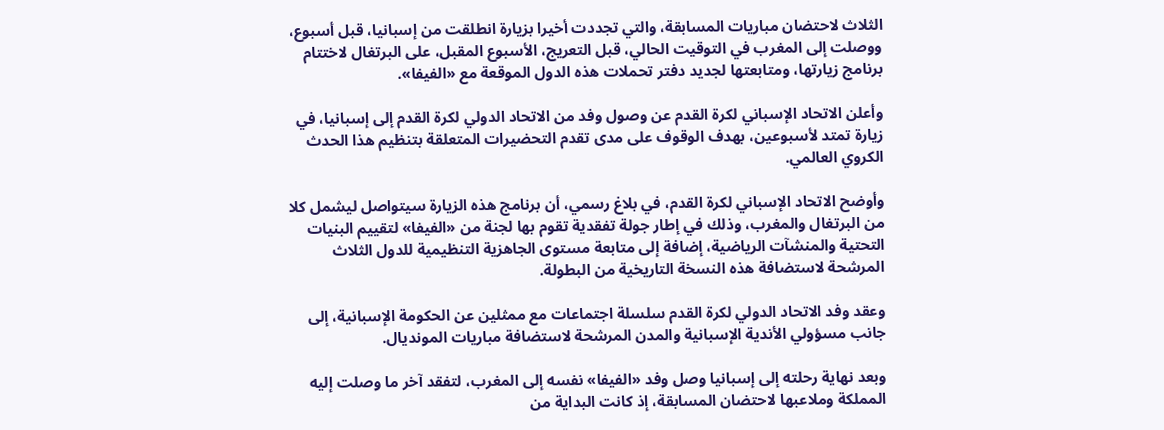الثلاث لاحتضان مباريات المسابقة، والتي تجددت أخيرا بزيارة انطلقت من إسبانيا، قبل أسبوع، ووصلت إلى المغرب في التوقيت الحالي، قبل التعريج، الأسبوع المقبل، على البرتغال لاختتام برنامج زيارتها، ومتابعتها لجديد دفتر تحملات هذه الدول الموقعة مع «الفيفا».

وأعلن الاتحاد الإسباني لكرة القدم عن وصول وفد من الاتحاد الدولي لكرة القدم إلى إسبانيا، في زيارة تمتد لأسبوعين، بهدف الوقوف على مدى تقدم التحضيرات المتعلقة بتنظيم هذا الحدث الكروي العالمي.

وأوضح الاتحاد الإسباني لكرة القدم، في بلاغ رسمي، أن برنامج هذه الزيارة سيتواصل ليشمل كلا من البرتغال والمغرب، وذلك في إطار جولة تفقدية تقوم بها لجنة من «الفيفا» لتقييم البنيات التحتية والمنشآت الرياضية، إضافة إلى متابعة مستوى الجاهزية التنظيمية للدول الثلاث المرشحة لاستضافة هذه النسخة التاريخية من البطولة.

وعقد وفد الاتحاد الدولي لكرة القدم سلسلة اجتماعات مع ممثلين عن الحكومة الإسبانية، إلى جانب مسؤولي الأندية الإسبانية والمدن المرشحة لاستضافة مباريات المونديال.

وبعد نهاية رحلته إلى إسبانيا وصل وفد «الفيفا» نفسه إلى المغرب، لتفقد آخر ما وصلت إليه المملكة وملاعبها لاحتضان المسابقة، إذ كانت البداية من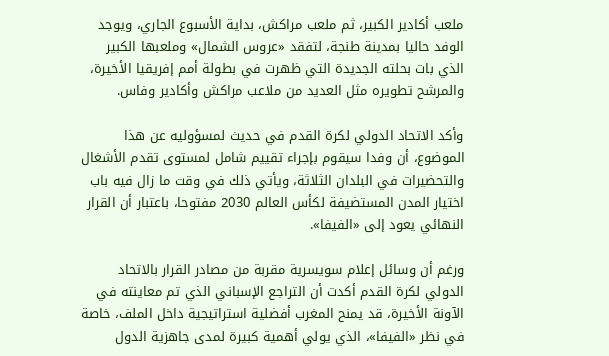ملعب أكادير الكبير، ثم ملعب مراكش، بداية الأسبوع الجاري، ويوجد الوفد حاليا بمدينة طنجة، لتفقد «عروس الشمال» وملعبها الكبير الذي بات بحلته الجديدة التي ظهرت في بطولة أمم إفريقيا الأخيرة، والمرشح تطويره مثل العديد من ملاعب مراكش وأكادير وفاس.

وأكد الاتحاد الدولي لكرة القدم في حديث لمسؤوليه عن هذا الموضوع، أن وفدا سيقوم بإجراء تقييم شامل لمستوى تقدم الأشغال والتحضيرات في البلدان الثلاثة، ويأتي ذلك في وقت ما زال فيه باب اختيار المدن المستضيفة لكأس العالم 2030 مفتوحا، باعتبار أن القرار النهائي يعود إلى «الفيفا».

ورغم أن وسائل إعلام سويسرية مقربة من مصادر القرار بالاتحاد الدولي لكرة القدم أكدت أن التراجع الإسباني الذي تم معاينته في الآونة الأخيرة، قد يمنح المغرب أفضلية استراتيجية داخل الملف، خاصة في نظر «الفيفا»، الذي يولي أهمية كبيرة لمدى جاهزية الدول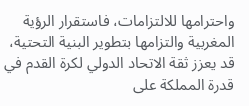واحترامها للالتزامات، فاستقرار الرؤية المغربية والتزامها بتطوير البنية التحتية، قد يعزز ثقة الاتحاد الدولي لكرة القدم في قدرة المملكة على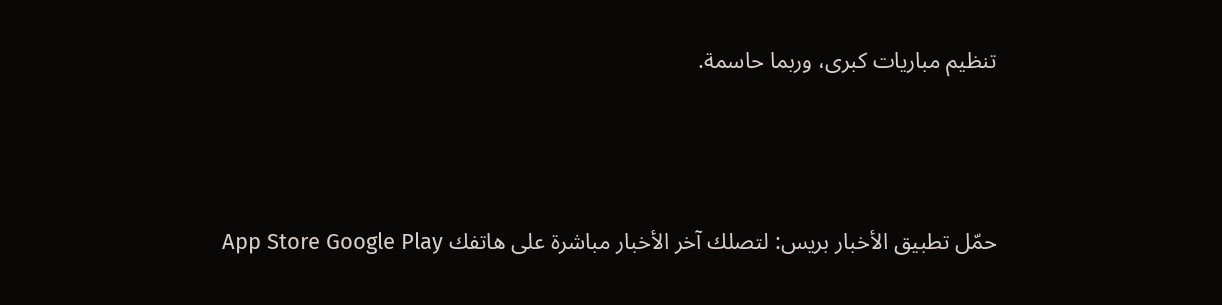تنظيم مباريات كبرى، وربما حاسمة.





حمّل تطبيق الأخبار بريس: لتصلك آخر الأخبار مباشرة على هاتفك App Store Google Play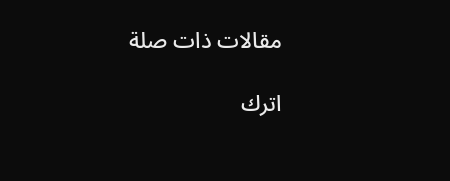مقالات ذات صلة

اترك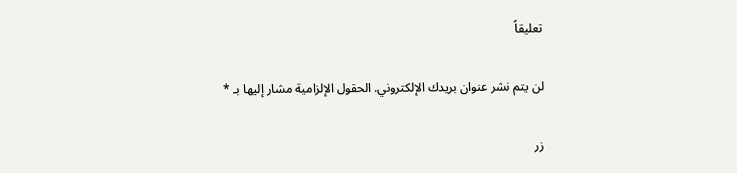تعليقاً

لن يتم نشر عنوان بريدك الإلكتروني. الحقول الإلزامية مشار إليها بـ *

زر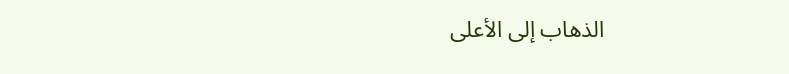الذهاب إلى الأعلى